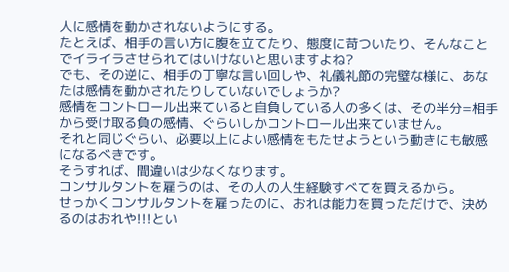人に感情を動かされないようにする。
たとえば、相手の言い方に腹を立てたり、態度に苛ついたり、そんなことでイライラさせられてはいけないと思いますよね?
でも、その逆に、相手の丁寧な言い回しや、礼儀礼節の完璧な様に、あなたは感情を動かされたりしていないでしょうか?
感情をコントロール出来ていると自負している人の多くは、その半分=相手から受け取る負の感情、ぐらいしかコントロール出来ていません。
それと同じぐらい、必要以上によい感情をもたせようという動きにも敏感になるべきです。
そうすれば、間違いは少なくなります。
コンサルタントを雇うのは、その人の人生経験すべてを買えるから。
せっかくコンサルタントを雇ったのに、おれは能力を買っただけで、決めるのはおれや!!!とい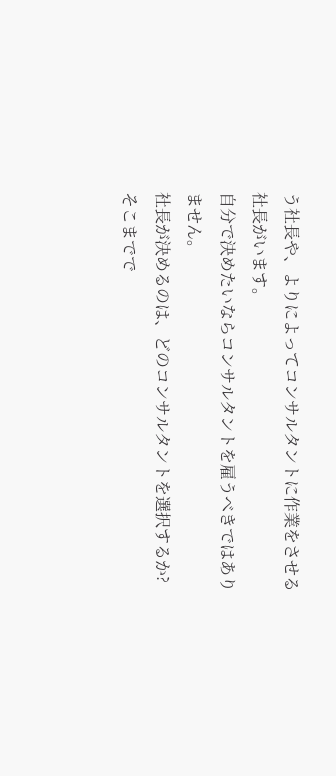う社長や、よりによってコンサルタントに作業をさせる社長がいます。
自分で決めたいならコンサルタントを雇うべきではありません。
社長が決めるのは、どのコンサルタントを選択するか?
そこまでで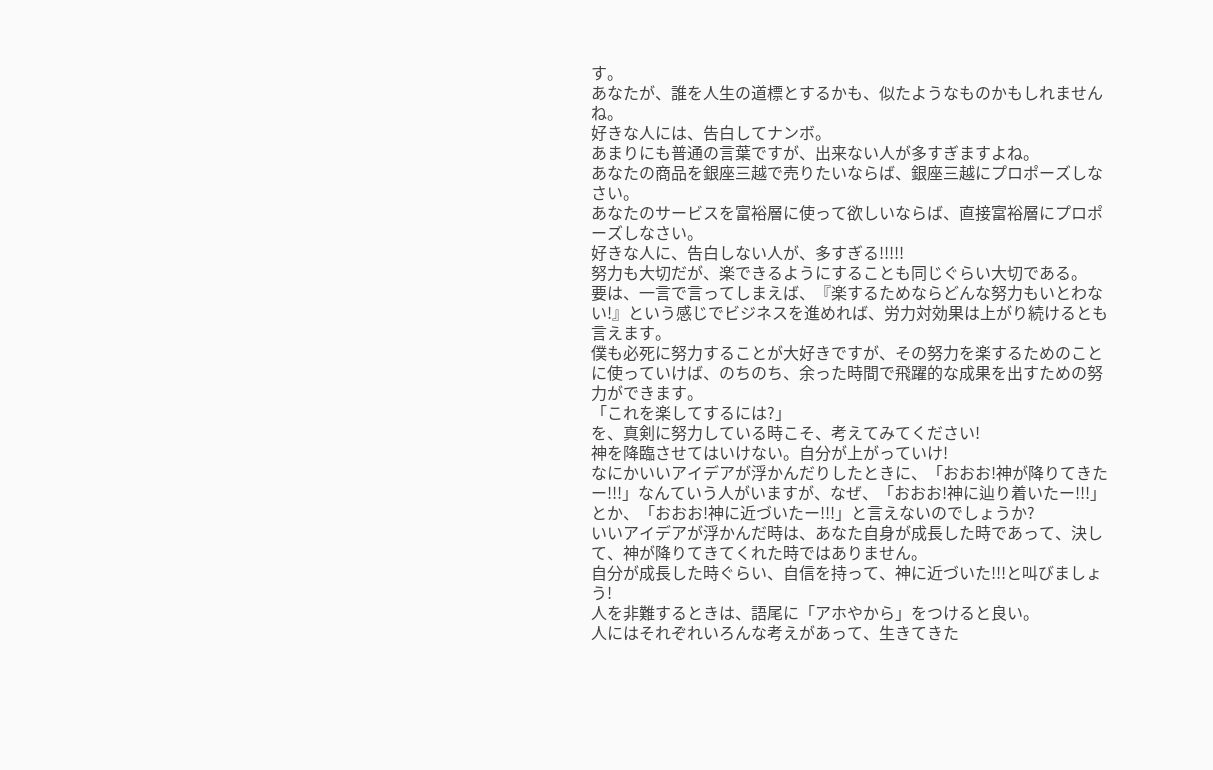す。
あなたが、誰を人生の道標とするかも、似たようなものかもしれませんね。
好きな人には、告白してナンボ。
あまりにも普通の言葉ですが、出来ない人が多すぎますよね。
あなたの商品を銀座三越で売りたいならば、銀座三越にプロポーズしなさい。
あなたのサービスを富裕層に使って欲しいならば、直接富裕層にプロポーズしなさい。
好きな人に、告白しない人が、多すぎる!!!!!
努力も大切だが、楽できるようにすることも同じぐらい大切である。
要は、一言で言ってしまえば、『楽するためならどんな努力もいとわない!』という感じでビジネスを進めれば、労力対効果は上がり続けるとも言えます。
僕も必死に努力することが大好きですが、その努力を楽するためのことに使っていけば、のちのち、余った時間で飛躍的な成果を出すための努力ができます。
「これを楽してするには?」
を、真剣に努力している時こそ、考えてみてください!
神を降臨させてはいけない。自分が上がっていけ!
なにかいいアイデアが浮かんだりしたときに、「おおお!神が降りてきたー!!!」なんていう人がいますが、なぜ、「おおお!神に辿り着いたー!!!」とか、「おおお!神に近づいたー!!!」と言えないのでしょうか?
いいアイデアが浮かんだ時は、あなた自身が成長した時であって、決して、神が降りてきてくれた時ではありません。
自分が成長した時ぐらい、自信を持って、神に近づいた!!!と叫びましょう!
人を非難するときは、語尾に「アホやから」をつけると良い。
人にはそれぞれいろんな考えがあって、生きてきた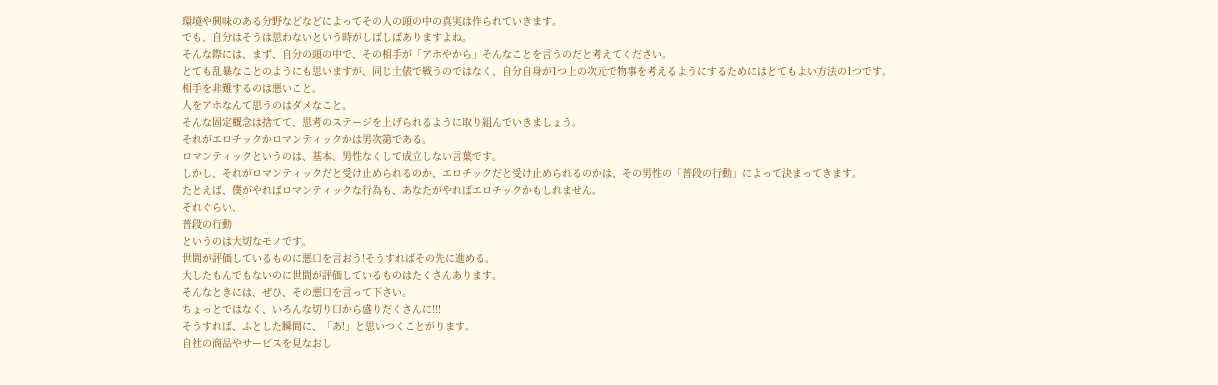環境や興味のある分野などなどによってその人の頭の中の真実は作られていきます。
でも、自分はそうは思わないという時がしばしばありますよね。
そんな際には、まず、自分の頭の中で、その相手が「アホやから」そんなことを言うのだと考えてください。
とても乱暴なことのようにも思いますが、同じ土俵で戦うのではなく、自分自身が1つ上の次元で物事を考えるようにするためにはとてもよい方法の1つです。
相手を非難するのは悪いこと。
人をアホなんて思うのはダメなこと。
そんな固定概念は捨てて、思考のステージを上げられるように取り組んでいきましょう。
それがエロチックかロマンティックかは男次第である。
ロマンティックというのは、基本、男性なくして成立しない言葉です。
しかし、それがロマンティックだと受け止められるのか、エロチックだと受け止められるのかは、その男性の「普段の行動」によって決まってきます。
たとえば、僕がやればロマンティックな行為も、あなたがやればエロチックかもしれません。
それぐらい、
普段の行動
というのは大切なモノです。
世間が評価しているものに悪口を言おう!そうすればその先に進める。
大したもんでもないのに世間が評価しているものはたくさんあります。
そんなときには、ぜひ、その悪口を言って下さい。
ちょっとではなく、いろんな切り口から盛りだくさんに!!!
そうすれば、ふとした瞬間に、「あ!」と思いつくことがります。
自社の商品やサービスを見なおし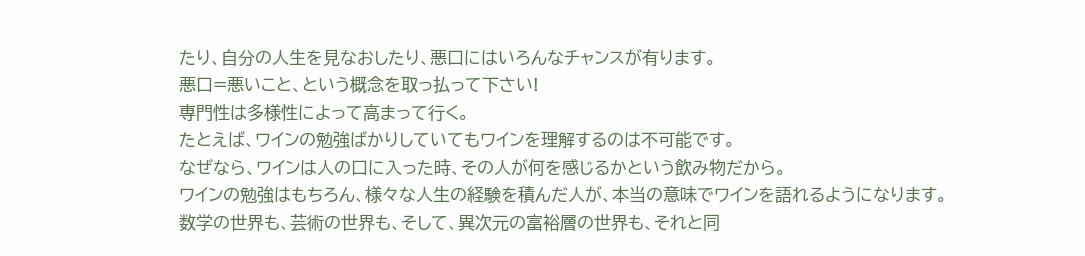たり、自分の人生を見なおしたり、悪口にはいろんなチャンスが有ります。
悪口=悪いこと、という概念を取っ払って下さい!
専門性は多様性によって高まって行く。
たとえば、ワインの勉強ばかりしていてもワインを理解するのは不可能です。
なぜなら、ワインは人の口に入った時、その人が何を感じるかという飲み物だから。
ワインの勉強はもちろん、様々な人生の経験を積んだ人が、本当の意味でワインを語れるようになります。
数学の世界も、芸術の世界も、そして、異次元の富裕層の世界も、それと同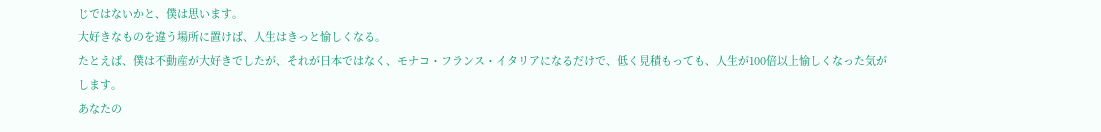じではないかと、僕は思います。
大好きなものを違う場所に置けば、人生はきっと愉しくなる。
たとえば、僕は不動産が大好きでしたが、それが日本ではなく、モナコ・フランス・イタリアになるだけで、低く見積もっても、人生が100倍以上愉しくなった気がします。
あなたの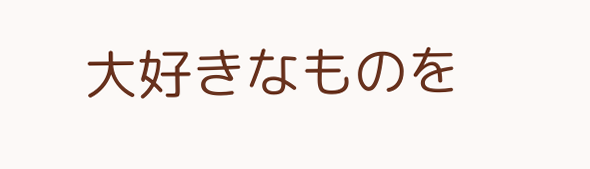大好きなものを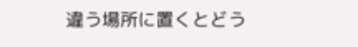違う場所に置くとどう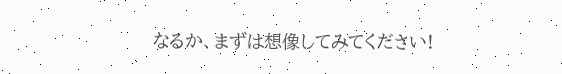なるか、まずは想像してみてください!